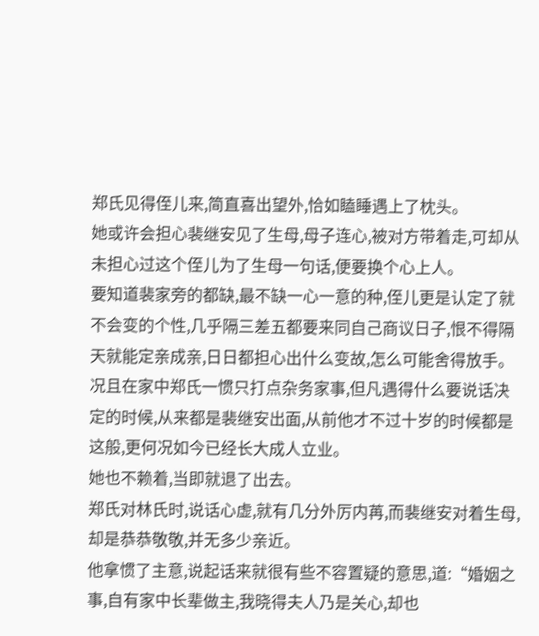郑氏见得侄儿来,简直喜出望外,恰如瞌睡遇上了枕头。
她或许会担心裴继安见了生母,母子连心,被对方带着走,可却从未担心过这个侄儿为了生母一句话,便要换个心上人。
要知道裴家旁的都缺,最不缺一心一意的种,侄儿更是认定了就不会变的个性,几乎隔三差五都要来同自己商议日子,恨不得隔天就能定亲成亲,日日都担心出什么变故,怎么可能舍得放手。
况且在家中郑氏一惯只打点杂务家事,但凡遇得什么要说话决定的时候,从来都是裴继安出面,从前他才不过十岁的时候都是这般,更何况如今已经长大成人立业。
她也不赖着,当即就退了出去。
郑氏对林氏时,说话心虚,就有几分外厉内苒,而裴继安对着生母,却是恭恭敬敬,并无多少亲近。
他拿惯了主意,说起话来就很有些不容置疑的意思,道:“婚姻之事,自有家中长辈做主,我晓得夫人乃是关心,却也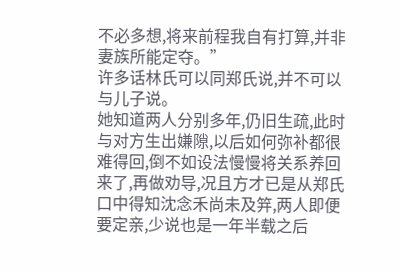不必多想,将来前程我自有打算,并非妻族所能定夺。”
许多话林氏可以同郑氏说,并不可以与儿子说。
她知道两人分别多年,仍旧生疏,此时与对方生出嫌隙,以后如何弥补都很难得回,倒不如设法慢慢将关系养回来了,再做劝导,况且方才已是从郑氏口中得知沈念禾尚未及笄,两人即便要定亲,少说也是一年半载之后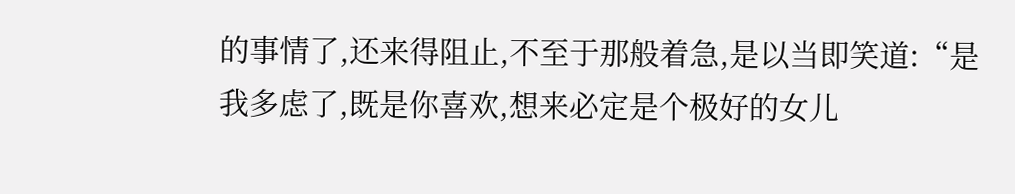的事情了,还来得阻止,不至于那般着急,是以当即笑道:“是我多虑了,既是你喜欢,想来必定是个极好的女儿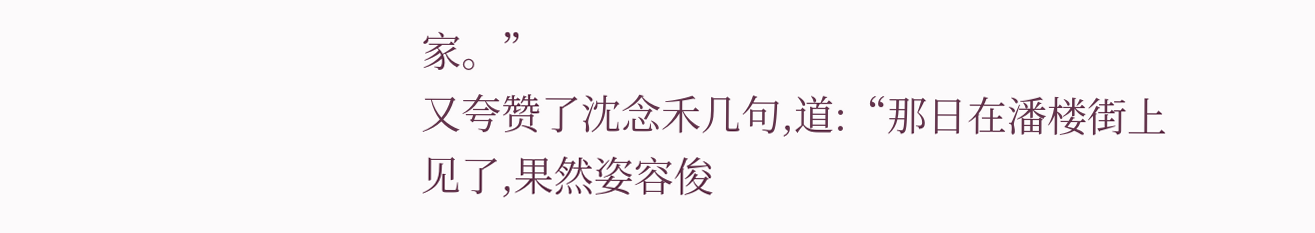家。”
又夸赞了沈念禾几句,道:“那日在潘楼街上见了,果然姿容俊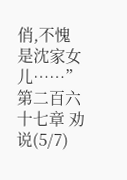俏,不愧是沈家女儿……”
第二百六十七章 劝说(5/7)